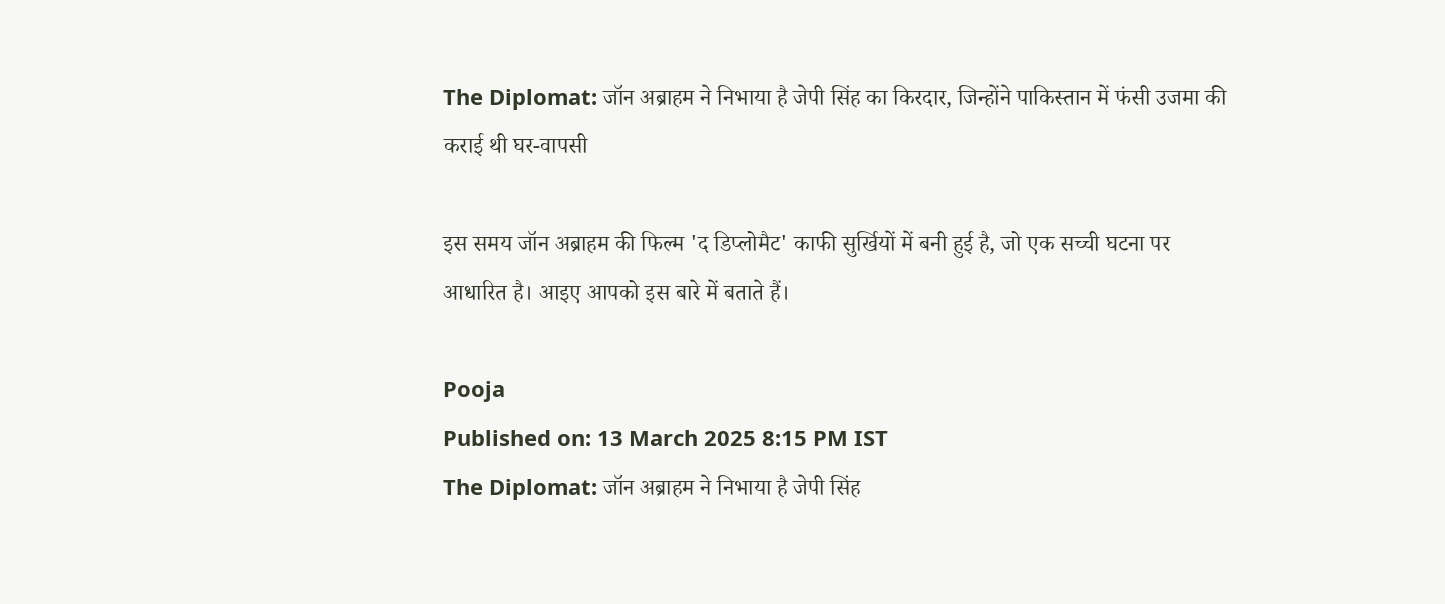The Diplomat: जॉन अब्राहम ने निभाया है जेपी सिंह का किरदार, जिन्होंने पाकिस्तान में फंसी उजमा की कराई थी घर-वापसी

इस समय जॉन अब्राहम की फिल्म 'द डिप्लोमैट' काफी सुर्खियों में बनी हुई है, जो एक सच्ची घटना पर आधारित है। आइए आपको इस बारे में बताते हैं।

Pooja
Published on: 13 March 2025 8:15 PM IST
The Diplomat: जॉन अब्राहम ने निभाया है जेपी सिंह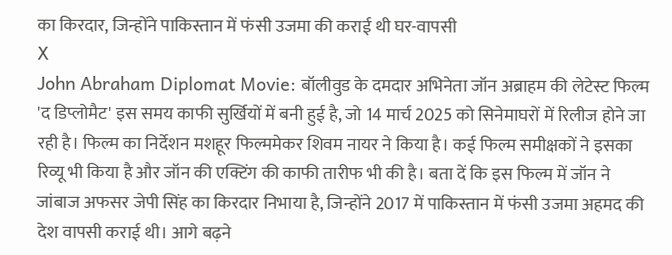का किरदार, जिन्होंने पाकिस्तान में फंसी उजमा की कराई थी घर-वापसी
X
John Abraham Diplomat Movie: बॉलीवुड के दमदार अभिनेता जॉन अब्राहम की लेटेस्ट फिल्म 'द डिप्लोमैट' इस समय काफी सुर्खियों में बनी हुई है, जो 14 मार्च 2025 को सिनेमाघरों में रिलीज होने जा रही है। फिल्म का निर्देशन मशहूर फिल्ममेकर शिवम नायर ने किया है। कई फिल्म समीक्षकों ने इसका रिव्यू भी किया है और जॉन की एक्टिंग की काफी तारीफ भी की है। बता दें कि इस फिल्म में जॉन ने जांबाज अफसर जेपी सिंह का किरदार निभाया है, जिन्होंने 2017 में पाकिस्तान में फंसी उजमा अहमद की देश वापसी कराई थी। आगे बढ़ने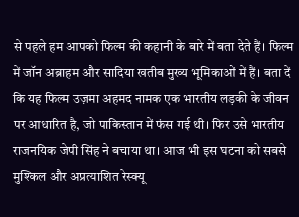से पहले हम आपको फिल्म की कहानी के बारे में बता देते हैं। फिल्म में जॉन अब्राहम और सादिया खतीब मुख्य भूमिकाओं में हैं। बता दें कि यह फिल्म उज़मा अहमद नामक एक भारतीय लड़की के जीवन पर आधारित है, जो पाकिस्तान में फंस गई थी। फिर उसे भारतीय राजनयिक जेपी सिंह ने बचाया था। आज भी इस घटना को सबसे मुश्किल और अप्रत्याशित रेस्क्यू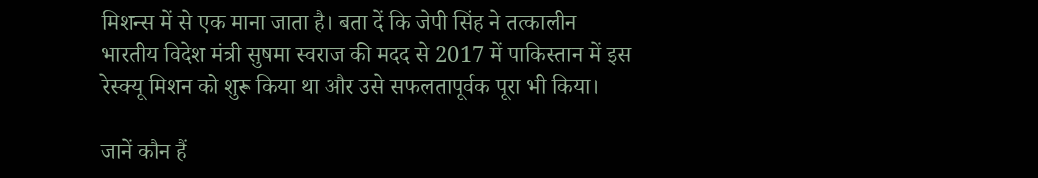मिशन्स में से एक माना जाता है। बता दें कि जेपी सिंह ने तत्कालीन भारतीय विदेश मंत्री सुषमा स्वराज की मदद से 2017 में पाकिस्तान में इस रेस्क्यू मिशन को शुरू किया था और उसे सफलतापूर्वक पूरा भी किया।

जानें कौन हैं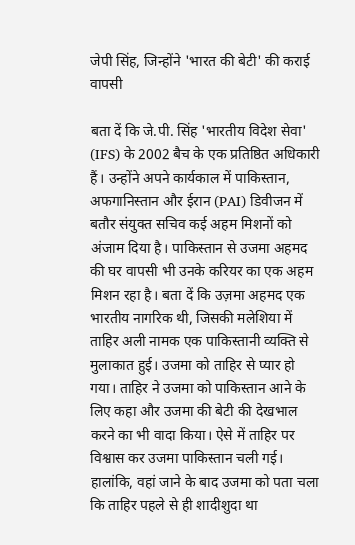जेपी सिंह, जिन्होंने 'भारत की बेटी' की कराई वापसी

बता दें कि जे.पी. सिंह 'भारतीय विदेश सेवा' (IFS) के 2002 बैच के एक प्रतिष्ठित अधिकारी हैं। उन्होंने अपने कार्यकाल में पाकिस्तान, अफगानिस्तान और ईरान (PAI) डिवीजन में बतौर संयुक्त सचिव कई अहम मिशनों को अंजाम दिया है। पाकिस्तान से उजमा अहमद की घर वापसी भी उनके करियर का एक अहम मिशन रहा है। बता दें कि उज़मा अहमद एक भारतीय नागरिक थी, जिसकी मलेशिया में ताहिर अली नामक एक पाकिस्तानी व्यक्ति से मुलाकात हुई। उजमा को ताहिर से प्यार हो गया। ताहिर ने उजमा को पाकिस्तान आने के लिए कहा और उजमा की बेटी की देखभाल करने का भी वादा किया। ऐसे में ताहिर पर विश्वास कर उजमा पाकिस्तान चली गई। हालांकि, वहां जाने के बाद उजमा को पता चला कि ताहिर पहले से ही शादीशुदा था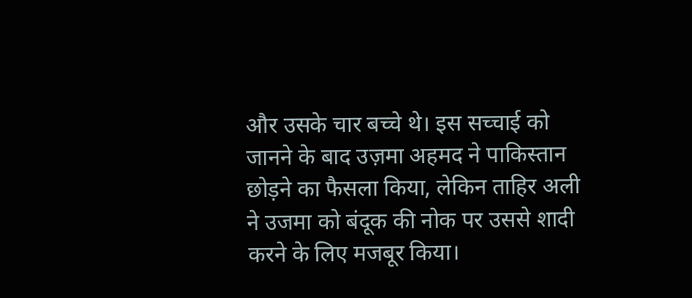और उसके चार बच्चे थे। इस सच्चाई को जानने के बाद उज़मा अहमद ने पाकिस्तान छोड़ने का फैसला किया, लेकिन ताहिर अली ने उजमा को बंदूक की नोक पर उससे शादी करने के लिए मजबूर किया।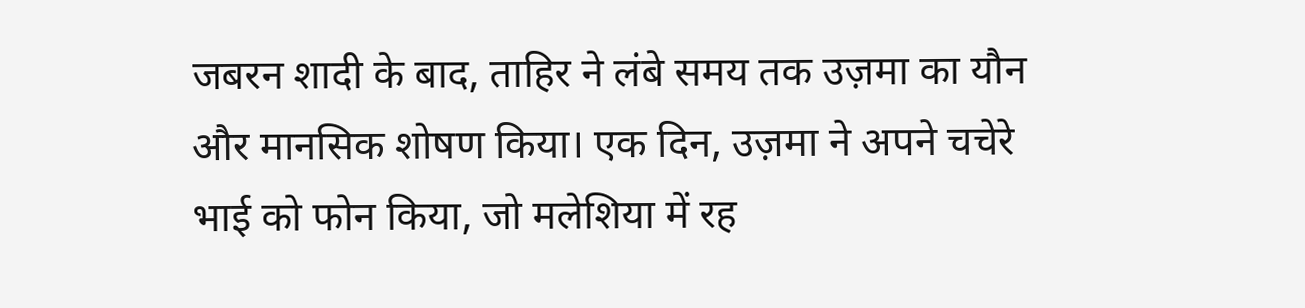जबरन शादी के बाद, ताहिर ने लंबे समय तक उज़मा का यौन और मानसिक शोषण किया। एक दिन, उज़मा ने अपने चचेरे भाई को फोन किया, जो मलेशिया में रह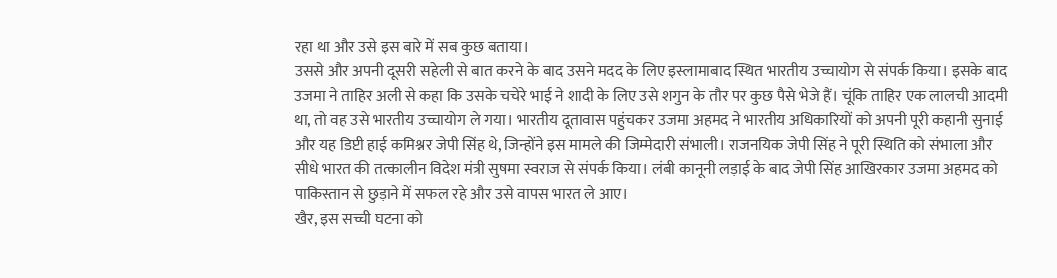रहा था और उसे इस बारे में सब कुछ बताया।
उससे और अपनी दूसरी सहेली से बात करने के बाद उसने मदद के लिए इस्लामाबाद स्थित भारतीय उच्चायोग से संपर्क किया। इसके बाद उजमा ने ताहिर अली से कहा कि उसके चचेरे भाई ने शादी के लिए उसे शगुन के तौर पर कुछ पैसे भेजे हैं। चूंकि ताहिर एक लालची आदमी था, तो वह उसे भारतीय उच्चायोग ले गया। भारतीय दूतावास पहुंचकर उजमा अहमद ने भारतीय अधिकारियों को अपनी पूरी कहानी सुनाई और यह डिप्टी हाई कमिश्नर जेपी सिंह थे, जिन्होंने इस मामले की जिम्मेदारी संभाली। राजनयिक जेपी सिंह ने पूरी स्थिति को संभाला और सीधे भारत की तत्कालीन विदेश मंत्री सुषमा स्वराज से संपर्क किया। लंबी कानूनी लड़ाई के बाद जेपी सिंह आखिरकार उजमा अहमद को पाकिस्तान से छुड़ाने में सफल रहे और उसे वापस भारत ले आए।
खैर, इस सच्ची घटना को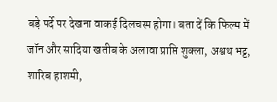बड़े पर्दे पर देखना वाकई दिलचस्प होगा। बता दें कि फिल्म में जॉन और सादिया खतीब के अलावा प्राप्ति शुक्ला, अश्वथ भट्ट, शारिब हाशमी,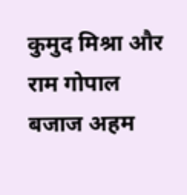कुमुद मिश्रा और राम गोपाल बजाज अहम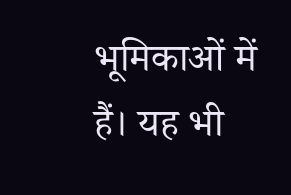भूमिकाओं में हैं। यह भी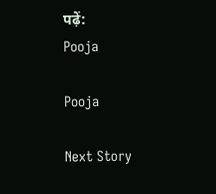पढ़ें:
Pooja

Pooja

Next Story